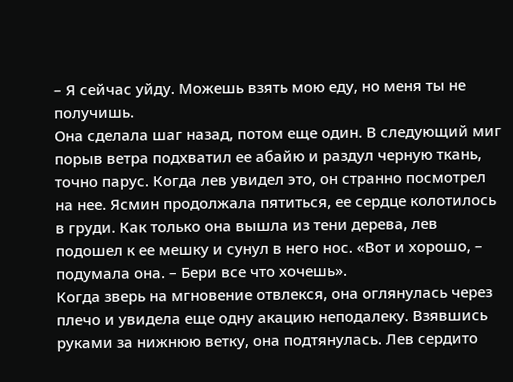– Я сейчас уйду. Можешь взять мою еду, но меня ты не получишь.
Она сделала шаг назад, потом еще один. В следующий миг порыв ветра подхватил ее абайю и раздул черную ткань, точно парус. Когда лев увидел это, он странно посмотрел на нее. Ясмин продолжала пятиться, ее сердце колотилось в груди. Как только она вышла из тени дерева, лев подошел к ее мешку и сунул в него нос. «Вот и хорошо, – подумала она. – Бери все что хочешь».
Когда зверь на мгновение отвлекся, она оглянулась через плечо и увидела еще одну акацию неподалеку. Взявшись руками за нижнюю ветку, она подтянулась. Лев сердито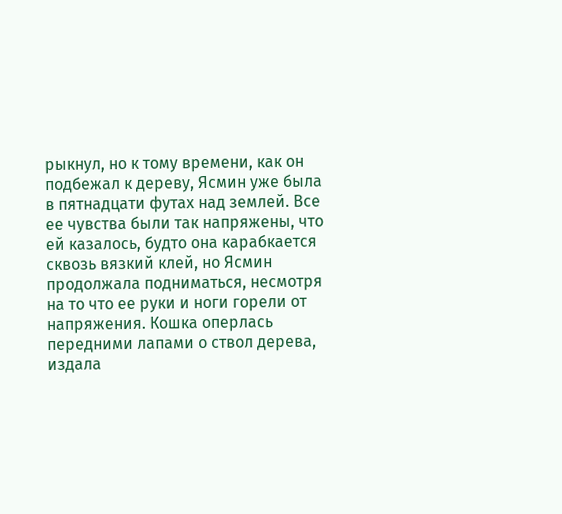рыкнул, но к тому времени, как он подбежал к дереву, Ясмин уже была в пятнадцати футах над землей. Все ее чувства были так напряжены, что ей казалось, будто она карабкается сквозь вязкий клей, но Ясмин продолжала подниматься, несмотря на то что ее руки и ноги горели от напряжения. Кошка оперлась передними лапами о ствол дерева, издала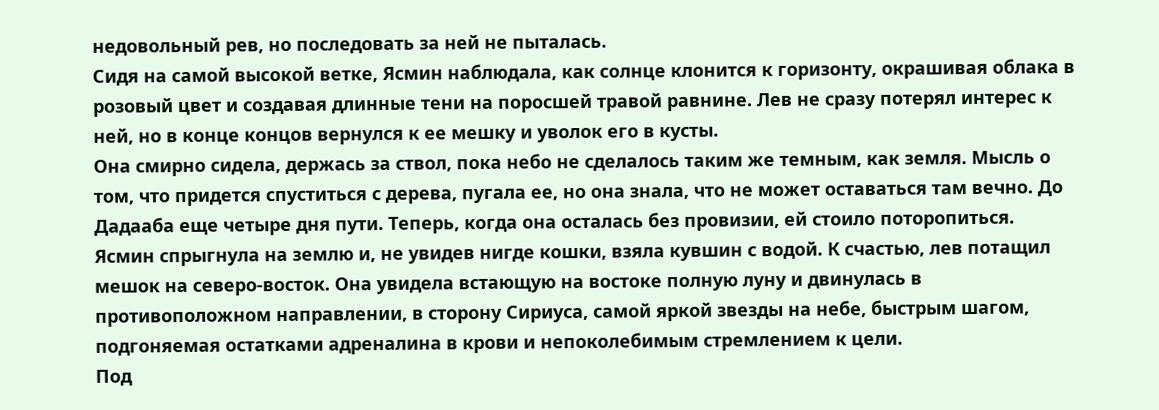недовольный рев, но последовать за ней не пыталась.
Сидя на самой высокой ветке, Ясмин наблюдала, как солнце клонится к горизонту, окрашивая облака в розовый цвет и создавая длинные тени на поросшей травой равнине. Лев не сразу потерял интерес к ней, но в конце концов вернулся к ее мешку и уволок его в кусты.
Она смирно сидела, держась за ствол, пока небо не сделалось таким же темным, как земля. Мысль о том, что придется спуститься с дерева, пугала ее, но она знала, что не может оставаться там вечно. До Дадааба еще четыре дня пути. Теперь, когда она осталась без провизии, ей стоило поторопиться.
Ясмин спрыгнула на землю и, не увидев нигде кошки, взяла кувшин с водой. К счастью, лев потащил мешок на северо-восток. Она увидела встающую на востоке полную луну и двинулась в противоположном направлении, в сторону Сириуса, самой яркой звезды на небе, быстрым шагом, подгоняемая остатками адреналина в крови и непоколебимым стремлением к цели.
Под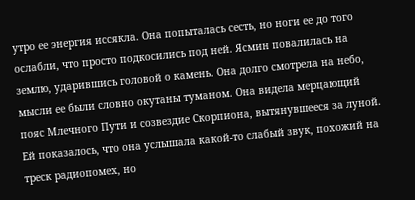утро ее энергия иссякла. Она попыталась сесть, но ноги ее до того ослабли, что просто подкосились под ней. Ясмин повалилась на землю, ударившись головой о камень. Она долго смотрела на небо, мысли ее были словно окутаны туманом. Она видела мерцающий пояс Млечного Пути и созвездие Скорпиона, вытянувшееся за луной. Ей показалось, что она услышала какой-то слабый звук, похожий на треск радиопомех, но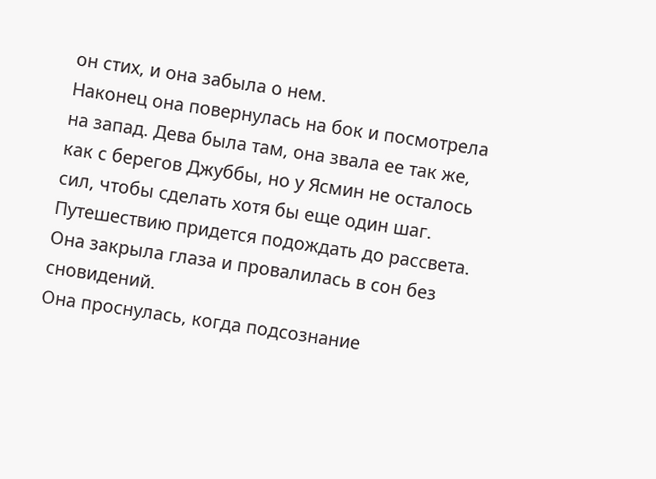он стих, и она забыла о нем.
Наконец она повернулась на бок и посмотрела на запад. Дева была там, она звала ее так же, как с берегов Джуббы, но у Ясмин не осталось сил, чтобы сделать хотя бы еще один шаг. Путешествию придется подождать до рассвета. Она закрыла глаза и провалилась в сон без сновидений.
Она проснулась, когда подсознание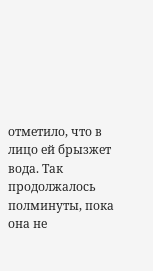отметило, что в лицо ей брызжет вода. Так продолжалось полминуты, пока она не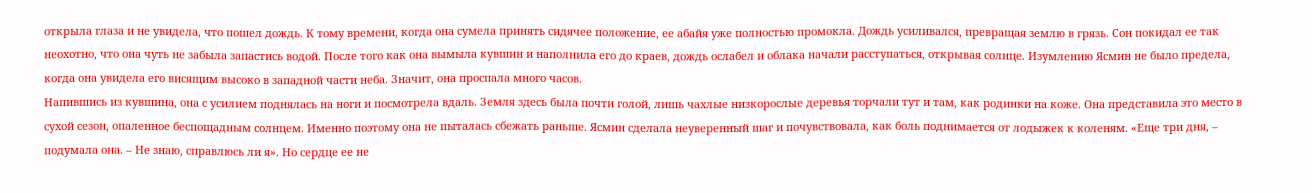открыла глаза и не увидела, что пошел дождь. К тому времени, когда она сумела принять сидячее положение, ее абайя уже полностью промокла. Дождь усиливался, превращая землю в грязь. Сон покидал ее так неохотно, что она чуть не забыла запастись водой. После того как она вымыла кувшин и наполнила его до краев, дождь ослабел и облака начали расступаться, открывая солнце. Изумлению Ясмин не было предела, когда она увидела его висящим высоко в западной части неба. Значит, она проспала много часов.
Напившись из кувшина, она с усилием поднялась на ноги и посмотрела вдаль. Земля здесь была почти голой, лишь чахлые низкорослые деревья торчали тут и там, как родинки на коже. Она представила это место в сухой сезон, опаленное беспощадным солнцем. Именно поэтому она не пыталась сбежать раньше. Ясмин сделала неуверенный шаг и почувствовала, как боль поднимается от лодыжек к коленям. «Еще три дня, – подумала она. – Не знаю, справлюсь ли я». Но сердце ее не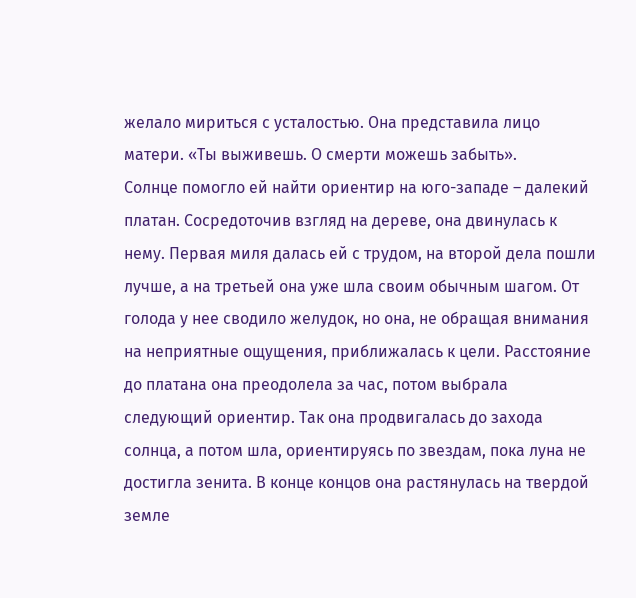желало мириться с усталостью. Она представила лицо матери. «Ты выживешь. О смерти можешь забыть».
Солнце помогло ей найти ориентир на юго-западе – далекий платан. Сосредоточив взгляд на дереве, она двинулась к нему. Первая миля далась ей с трудом, на второй дела пошли лучше, а на третьей она уже шла своим обычным шагом. От голода у нее сводило желудок, но она, не обращая внимания на неприятные ощущения, приближалась к цели. Расстояние до платана она преодолела за час, потом выбрала следующий ориентир. Так она продвигалась до захода солнца, а потом шла, ориентируясь по звездам, пока луна не достигла зенита. В конце концов она растянулась на твердой земле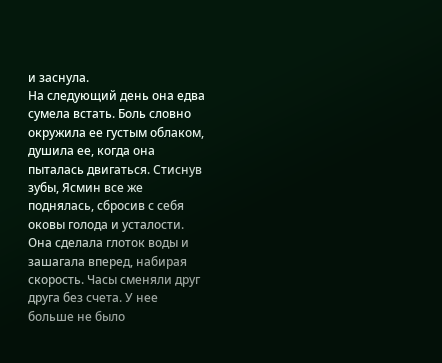и заснула.
На следующий день она едва сумела встать. Боль словно окружила ее густым облаком, душила ее, когда она пыталась двигаться. Стиснув зубы, Ясмин все же поднялась, сбросив с себя оковы голода и усталости. Она сделала глоток воды и зашагала вперед, набирая скорость. Часы сменяли друг друга без счета. У нее больше не было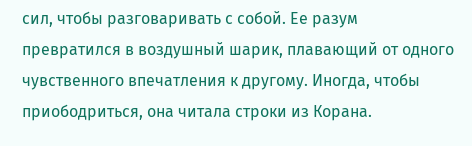сил, чтобы разговаривать с собой. Ее разум превратился в воздушный шарик, плавающий от одного чувственного впечатления к другому. Иногда, чтобы приободриться, она читала строки из Корана.